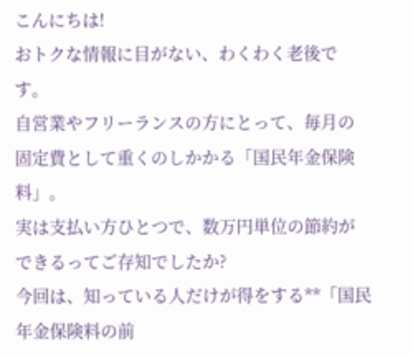こんにちは!
おトクな情報に目がない、わくわく老後です。
自営業やフリーランスの方にとって、毎月の固定費として重くのしかかる「国民年金保険料」。
実は支払い方ひとつで、数万円単位の節約ができるってご存知でしたか?
今回は、知っている人だけが得をする**「国民年金保険料の前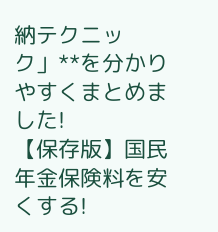納テクニック」**を分かりやすくまとめました!
【保存版】国民年金保険料を安くする!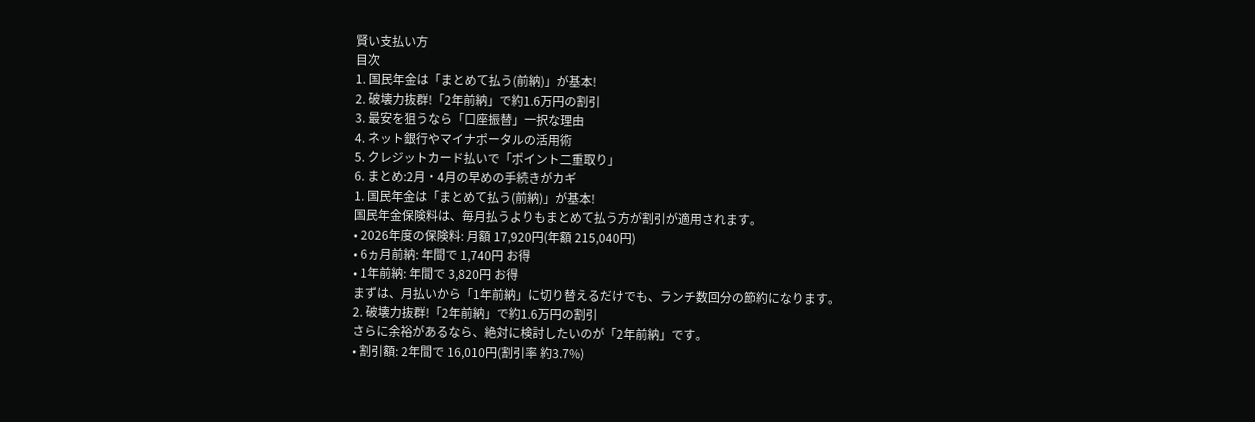賢い支払い方
目次
1. 国民年金は「まとめて払う(前納)」が基本!
2. 破壊力抜群!「2年前納」で約1.6万円の割引
3. 最安を狙うなら「口座振替」一択な理由
4. ネット銀行やマイナポータルの活用術
5. クレジットカード払いで「ポイント二重取り」
6. まとめ:2月・4月の早めの手続きがカギ
1. 国民年金は「まとめて払う(前納)」が基本!
国民年金保険料は、毎月払うよりもまとめて払う方が割引が適用されます。
• 2026年度の保険料: 月額 17,920円(年額 215,040円)
• 6ヵ月前納: 年間で 1,740円 お得
• 1年前納: 年間で 3,820円 お得
まずは、月払いから「1年前納」に切り替えるだけでも、ランチ数回分の節約になります。
2. 破壊力抜群!「2年前納」で約1.6万円の割引
さらに余裕があるなら、絶対に検討したいのが「2年前納」です。
• 割引額: 2年間で 16,010円(割引率 約3.7%)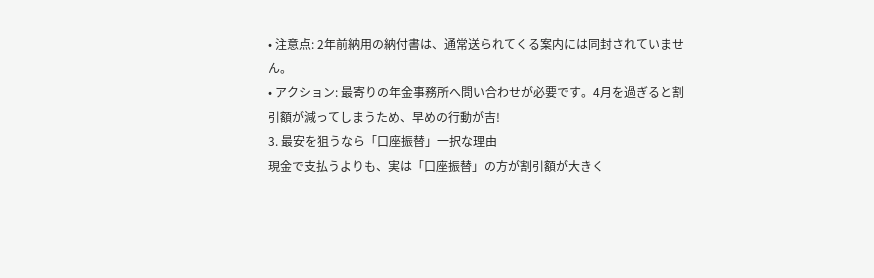• 注意点: 2年前納用の納付書は、通常送られてくる案内には同封されていません。
• アクション: 最寄りの年金事務所へ問い合わせが必要です。4月を過ぎると割引額が減ってしまうため、早めの行動が吉!
3. 最安を狙うなら「口座振替」一択な理由
現金で支払うよりも、実は「口座振替」の方が割引額が大きく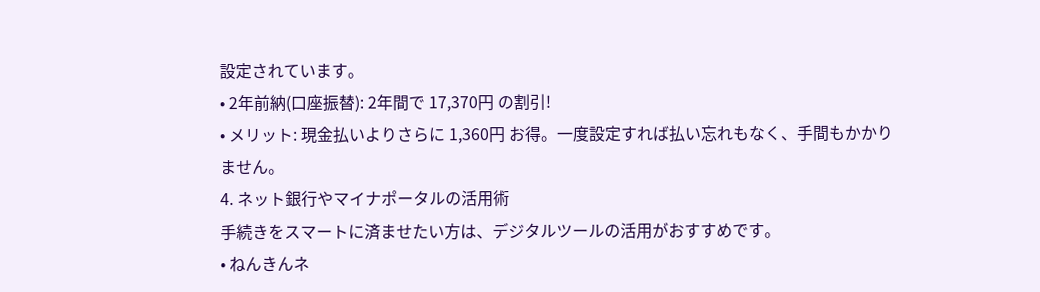設定されています。
• 2年前納(口座振替): 2年間で 17,370円 の割引!
• メリット: 現金払いよりさらに 1,360円 お得。一度設定すれば払い忘れもなく、手間もかかりません。
4. ネット銀行やマイナポータルの活用術
手続きをスマートに済ませたい方は、デジタルツールの活用がおすすめです。
• ねんきんネ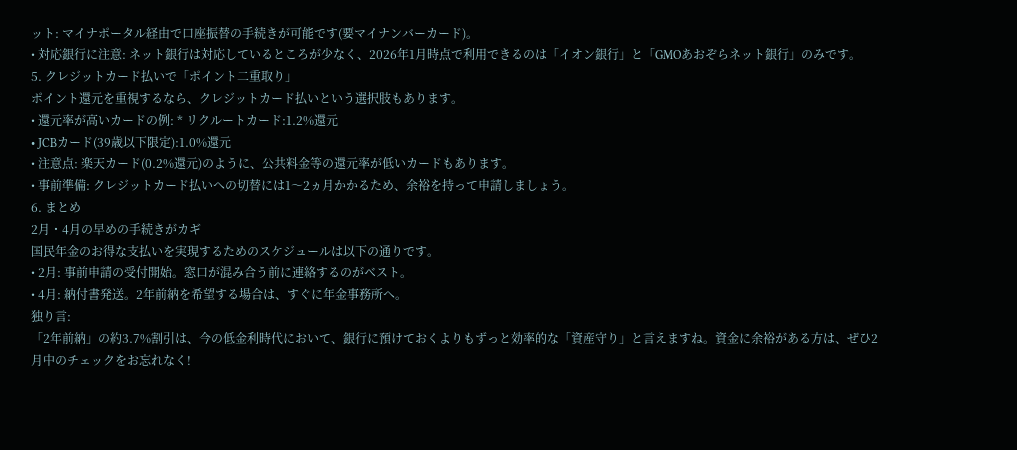ット: マイナポータル経由で口座振替の手続きが可能です(要マイナンバーカード)。
• 対応銀行に注意: ネット銀行は対応しているところが少なく、2026年1月時点で利用できるのは「イオン銀行」と「GMOあおぞらネット銀行」のみです。
5. クレジットカード払いで「ポイント二重取り」
ポイント還元を重視するなら、クレジットカード払いという選択肢もあります。
• 還元率が高いカードの例: * リクルートカード:1.2%還元
• JCBカード(39歳以下限定):1.0%還元
• 注意点: 楽天カード(0.2%還元)のように、公共料金等の還元率が低いカードもあります。
• 事前準備: クレジットカード払いへの切替には1〜2ヵ月かかるため、余裕を持って申請しましょう。
6. まとめ
2月・4月の早めの手続きがカギ
国民年金のお得な支払いを実現するためのスケジュールは以下の通りです。
• 2月: 事前申請の受付開始。窓口が混み合う前に連絡するのがベスト。
• 4月: 納付書発送。2年前納を希望する場合は、すぐに年金事務所へ。
独り言:
「2年前納」の約3.7%割引は、今の低金利時代において、銀行に預けておくよりもずっと効率的な「資産守り」と言えますね。資金に余裕がある方は、ぜひ2月中のチェックをお忘れなく!